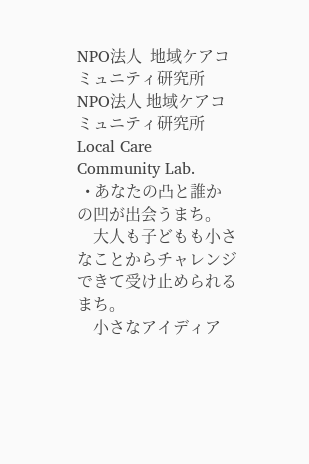NPO法人  地域ケアコミュニティ研究所
NPO法人 地域ケアコミュニティ研究所
Local Care Community Lab.
  • あなたの凸と誰かの凹が出会うまち。
    大人も子どもも小さなことからチャレンジできて受け止められるまち。
    小さなアイディア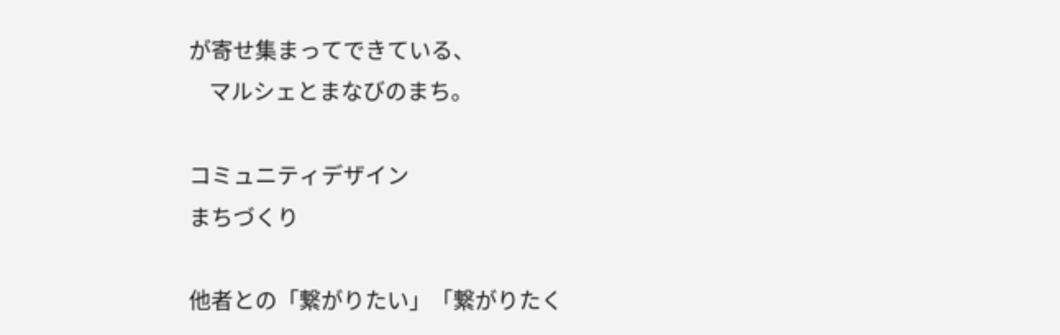が寄せ集まってできている、
    マルシェとまなびのまち。

コミュニティデザイン
まちづくり

他者との「繋がりたい」「繋がりたく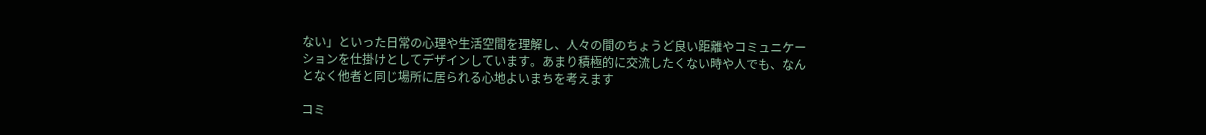ない」といった日常の心理や生活空間を理解し、人々の間のちょうど良い距離やコミュニケーションを仕掛けとしてデザインしています。あまり積極的に交流したくない時や人でも、なんとなく他者と同じ場所に居られる心地よいまちを考えます

コミ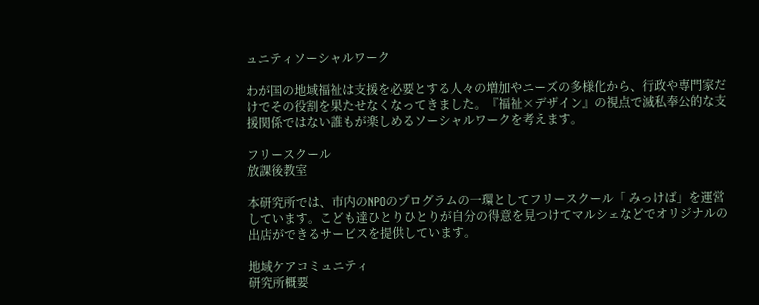ュニティソーシャルワーク

わが国の地域福祉は支援を必要とする人々の増加やニーズの多様化から、行政や専門家だけでその役割を果たせなくなってきました。『福祉×デザイン』の視点で滅私奉公的な支援関係ではない誰もが楽しめるソーシャルワークを考えます。

フリースクール
放課後教室

本研究所では、市内のNPOのプログラムの一環としてフリースクール「 みっけば」を運営しています。こども達ひとりひとりが自分の得意を見つけてマルシェなどでオリジナルの出店ができるサービスを提供しています。

地域ケアコミュニティ
研究所概要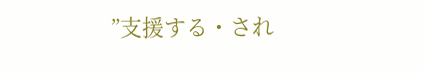”支援する・され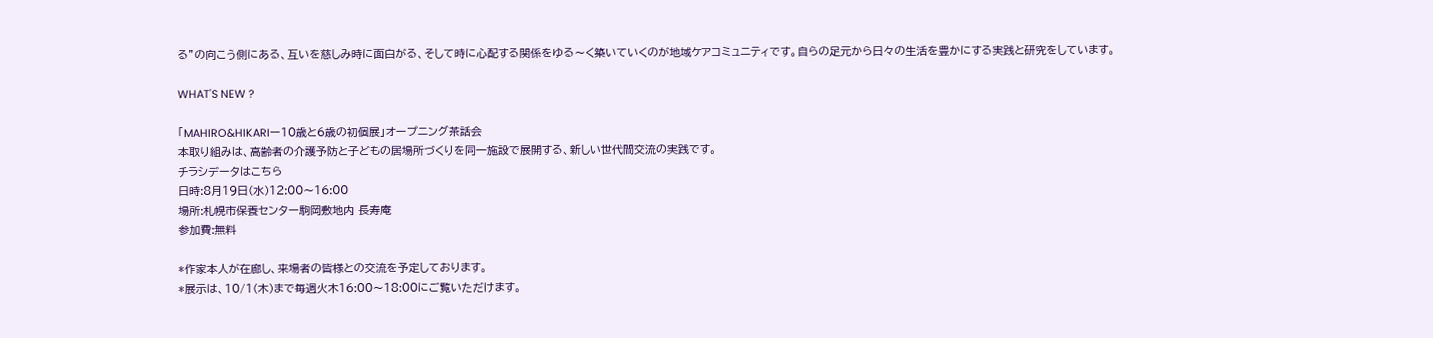る”の向こう側にある、互いを慈しみ時に面白がる、そして時に心配する関係をゆる〜く築いていくのが地域ケアコミュニティです。自らの足元から日々の生活を豊かにする実践と研究をしています。

WHAT'S NEW ?

「MAHIRO&HIKARIー10歳と6歳の初個展」オープニング茶話会
本取り組みは、高齢者の介護予防と子どもの居場所づくりを同一施設で展開する、新しい世代間交流の実践です。
チラシデータはこちら
日時:8月19日(水)12:00〜16:00
場所:札幌市保養センター駒岡敷地内 長寿庵
参加費:無料

*作家本人が在廊し、来場者の皆様との交流を予定しております。
*展示は、10/1(木)まで毎週火木16:00〜18:00にご覧いただけます。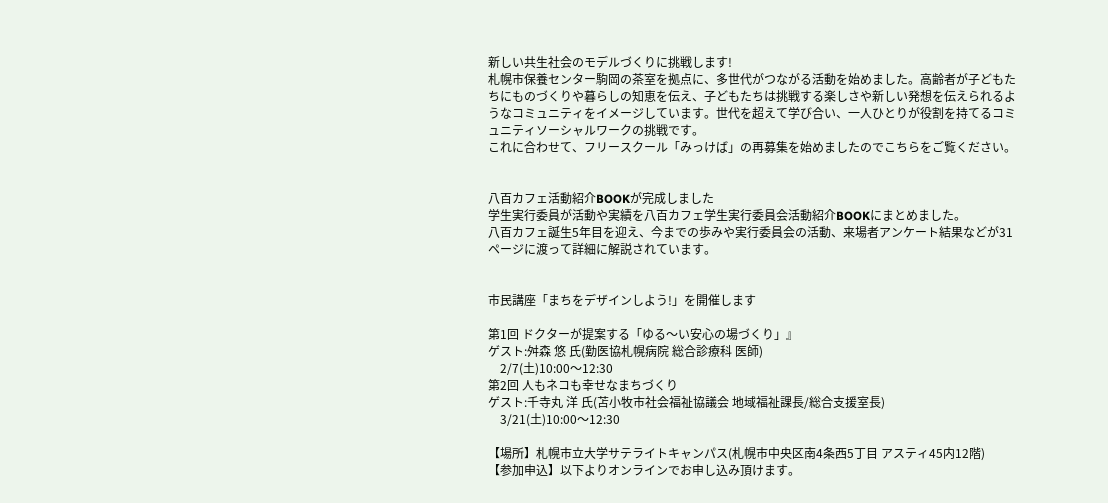新しい共生社会のモデルづくりに挑戦します!
札幌市保養センター駒岡の茶室を拠点に、多世代がつながる活動を始めました。高齢者が子どもたちにものづくりや暮らしの知恵を伝え、子どもたちは挑戦する楽しさや新しい発想を伝えられるようなコミュニティをイメージしています。世代を超えて学び合い、一人ひとりが役割を持てるコミュニティソーシャルワークの挑戦です。
これに合わせて、フリースクール「みっけば」の再募集を始めましたのでこちらをご覧ください。


八百カフェ活動紹介BOOKが完成しました
学生実行委員が活動や実績を八百カフェ学生実行委員会活動紹介BOOKにまとめました。
八百カフェ誕生5年目を迎え、今までの歩みや実行委員会の活動、来場者アンケート結果などが31ページに渡って詳細に解説されています。


市民講座「まちをデザインしよう!」を開催します

第1回 ドクターが提案する「ゆる〜い安心の場づくり」』
ゲスト:舛森 悠 氏(勤医協札幌病院 総合診療科 医師)
    2/7(土)10:00〜12:30
第2回 人もネコも幸せなまちづくり
ゲスト:千寺丸 洋 氏(苫小牧市社会福祉協議会 地域福祉課長/総合支援室長)
    3/21(土)10:00〜12:30

【場所】札幌市立大学サテライトキャンパス(札幌市中央区南4条西5丁目 アスティ45内12階)
【参加申込】以下よりオンラインでお申し込み頂けます。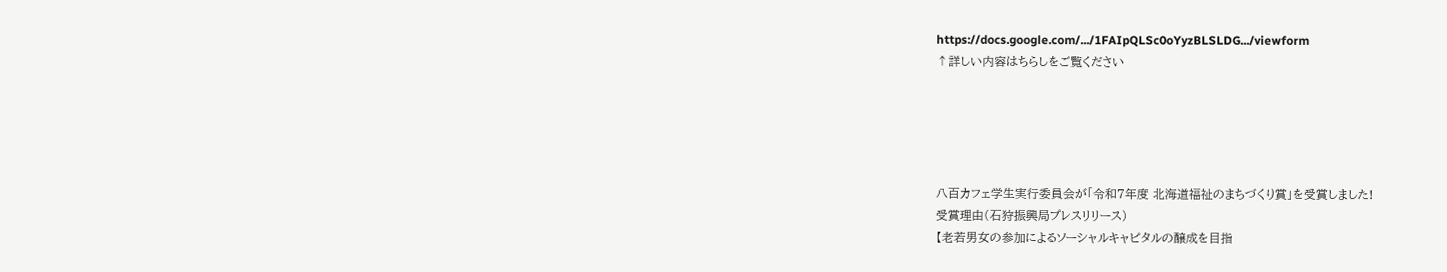https://docs.google.com/.../1FAIpQLSc0oYyzBLSLDG.../viewform
↑詳しい内容はちらしをご覧ください





八百カフェ学生実行委員会が「令和7年度 北海道福祉のまちづくり賞」を受賞しました!
受賞理由(石狩振興局プレスリリース)
【老若男女の参加によるソーシャルキャピタルの醸成を目指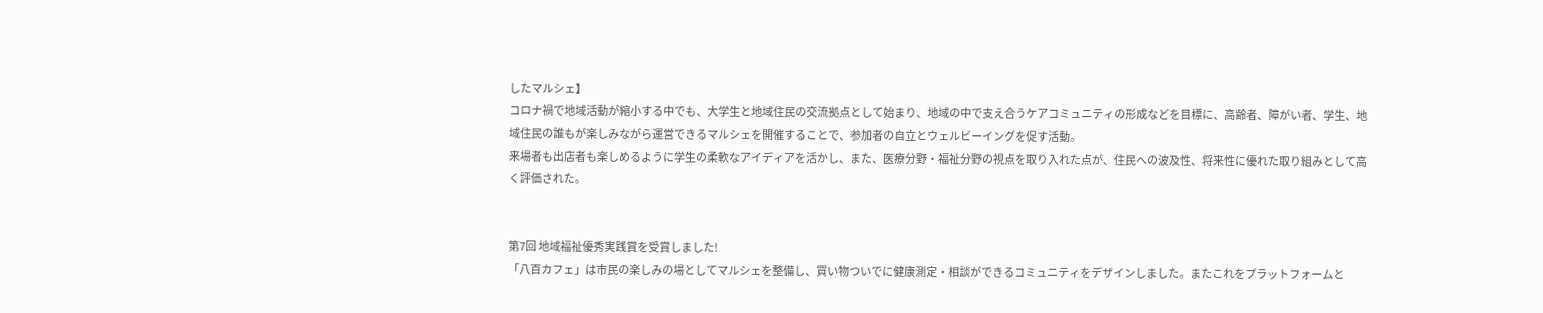したマルシェ】
コロナ禍で地域活動が縮小する中でも、大学生と地域住民の交流拠点として始まり、地域の中で支え合うケアコミュニティの形成などを目標に、高齢者、障がい者、学生、地域住民の誰もが楽しみながら運営できるマルシェを開催することで、参加者の自立とウェルビーイングを促す活動。
来場者も出店者も楽しめるように学生の柔軟なアイディアを活かし、また、医療分野・福祉分野の視点を取り入れた点が、住民への波及性、将来性に優れた取り組みとして高く評価された。


第7回 地域福祉優秀実践賞を受賞しました!
「八百カフェ」は市民の楽しみの場としてマルシェを整備し、買い物ついでに健康測定・相談ができるコミュニティをデザインしました。またこれをプラットフォームと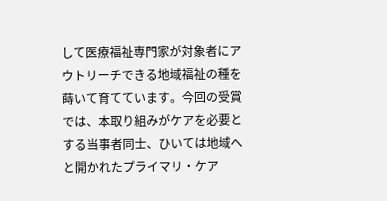して医療福祉専門家が対象者にアウトリーチできる地域福祉の種を蒔いて育てています。今回の受賞では、本取り組みがケアを必要とする当事者同士、ひいては地域へと開かれたプライマリ・ケア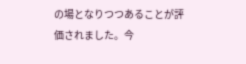の場となりつつあることが評価されました。今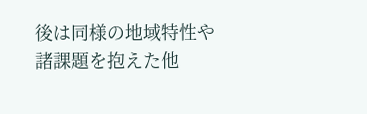後は同様の地域特性や諸課題を抱えた他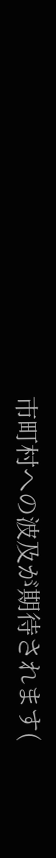市町村への波及が期待されます(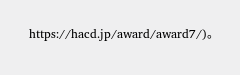https://hacd.jp/award/award7/)。